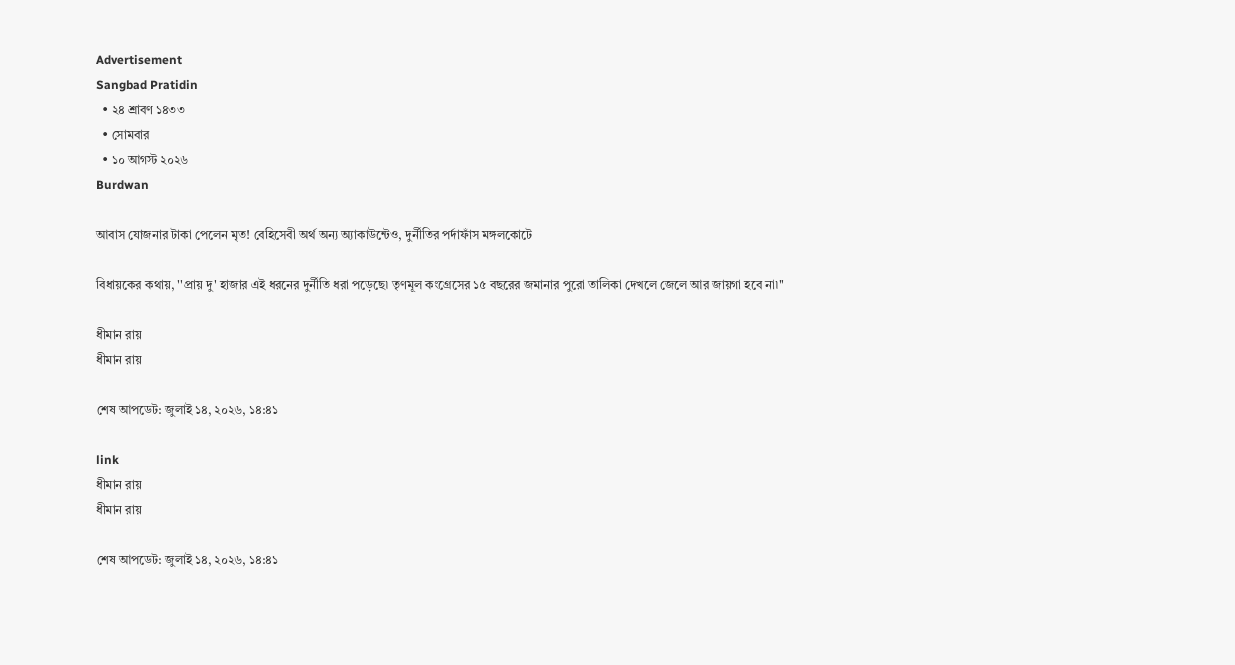Advertisement
Sangbad Pratidin
  • ২৪ শ্রাবণ ১৪৩৩
  • সোমবার
  • ১০ আগস্ট ২০২৬
Burdwan

আবাস যোজনার টাকা পেলেন মৃত! বেহিসেবী অর্থ অন্য অ্যাকাউন্টেও, দুর্নীতির পর্দাফাঁস মঙ্গলকোটে

বিধায়কের কথায়, ''প্রায় দু' হাজার এই ধরনের দুর্নীতি ধরা পড়েছে৷ তৃণমূল কংগ্রেসের ১৫ বছরের জমানার পুরো তালিকা দেখলে জেলে আর জায়গা হবে না৷''

ধীমান রায়
ধীমান রায়

শেষ আপডেট: জুলাই ১৪, ২০২৬, ১৪:৪১

link
ধীমান রায়
ধীমান রায়

শেষ আপডেট: জুলাই ১৪, ২০২৬, ১৪:৪১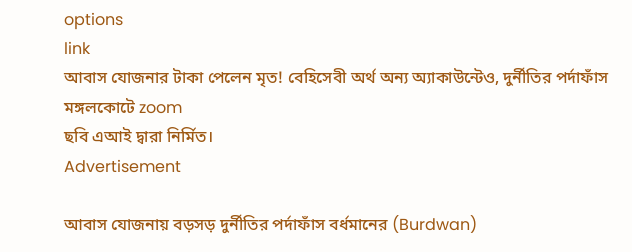options
link
আবাস যোজনার টাকা পেলেন মৃত! বেহিসেবী অর্থ অন্য অ্যাকাউন্টেও, দুর্নীতির পর্দাফাঁস মঙ্গলকোটে zoom
ছবি এআই দ্বারা নির্মিত।
Advertisement

আবাস যোজনায় বড়সড় দুর্নীতির পর্দাফাঁস বর্ধমানের (Burdwan)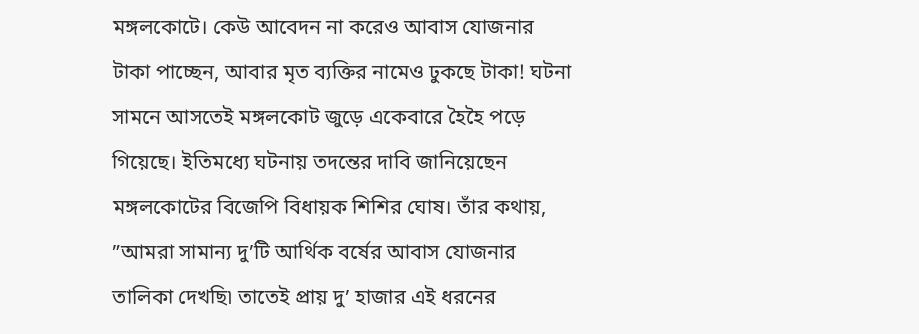মঙ্গলকোটে। কেউ আবেদন না করেও আবাস যোজনার টাকা পাচ্ছেন, আবার মৃত ব্যক্তির নামেও ঢুকছে টাকা! ঘটনা সামনে আসতেই মঙ্গলকোট জুড়ে একেবারে হৈহৈ পড়ে গিয়েছে। ইতিমধ্যে ঘটনায় তদন্তের দাবি জানিয়েছেন মঙ্গলকোটের বিজেপি বিধায়ক শিশির ঘোষ। তাঁর কথায়, ”আমরা সামান্য দু’টি আর্থিক বর্ষের আবাস যোজনার তালিকা দেখছি৷ তাতেই প্রায় দু’ হাজার এই ধরনের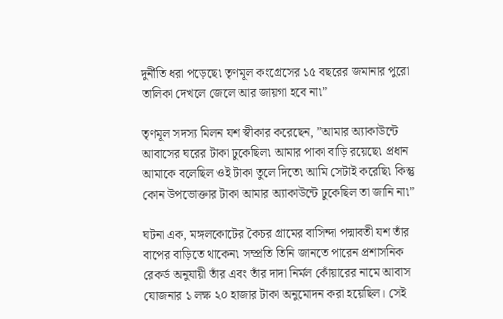দুর্নীতি ধরা পড়েছে৷ তৃণমূল কংগ্রেসের ১৫ বছরের জমানার পুরো তালিকা দেখলে জেলে আর জায়গা হবে না৷”

তৃণমূল সদস্য মিলন যশ স্বীকার করেছেন, ”আমার অ্যাকাউন্টে আবাসের ঘরের টাকা ঢুকেছিল৷ আমার পাকা বাড়ি রয়েছে৷ প্রধান আমাকে বলেছিল ওই টাকা তুলে দিতে৷ আমি সেটাই করেছি৷ কিন্তু কোন উপভোক্তার টাকা আমার অ্যাকাউন্টে ঢুকেছিল তা জানি না৷”

ঘটনা এক, মঙ্গলকোটের কৈচর গ্রামের বাসিন্দা পদ্মাবতী যশ তাঁর বাপের বাড়িতে থাকেন৷ সম্প্রতি তিনি জানতে পারেন প্রশাসনিক রেকর্ড অনুযায়ী তাঁর এবং তাঁর দাদা নির্মল কোঁয়ারের নামে আবাস যোজনার ১ লক্ষ ২০ হাজার টাকা অনুমোদন করা হয়েছিল। সেই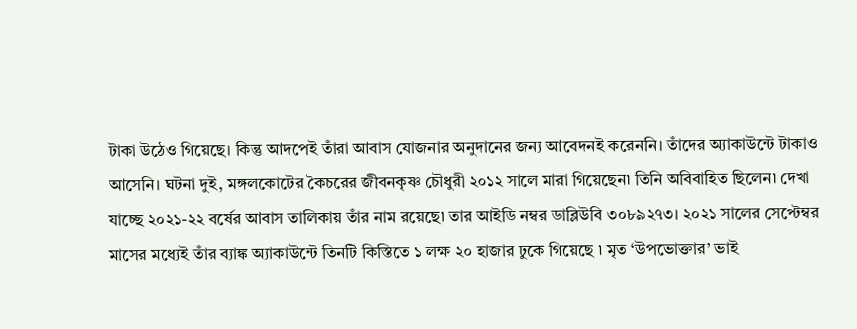টাকা উঠেও গিয়েছে। কিন্তু আদপেই তাঁরা আবাস যোজনার অনুদানের জন্য আবেদনই করেননি। তাঁদের অ্যাকাউন্টে টাকাও আসেনি। ঘটনা দুই, মঙ্গলকোটের কৈচরের জীবনকৃষ্ণ চৌধুরী ২০১২ সালে মারা গিয়েছেন৷ তিনি অবিবাহিত ছিলেন৷ দেখা যাচ্ছে ২০২১-২২ বর্ষের আবাস তালিকায় তাঁর নাম রয়েছে৷ তার আইডি নম্বর ডাব্লিউবি ৩০৮৯২৭৩। ২০২১ সালের সেপ্টেম্বর মাসের মধ্যেই তাঁর ব্যাঙ্ক অ্যাকাউন্টে তিনটি কিস্তিতে ১ লক্ষ ২০ হাজার ঢুকে গিয়েছে ৷ মৃত ‘উপভোক্তার’ ভাই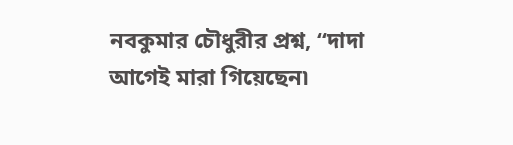নবকুমার চৌধুরীর প্রশ্ন, “দাদা আগেই মারা গিয়েছেন৷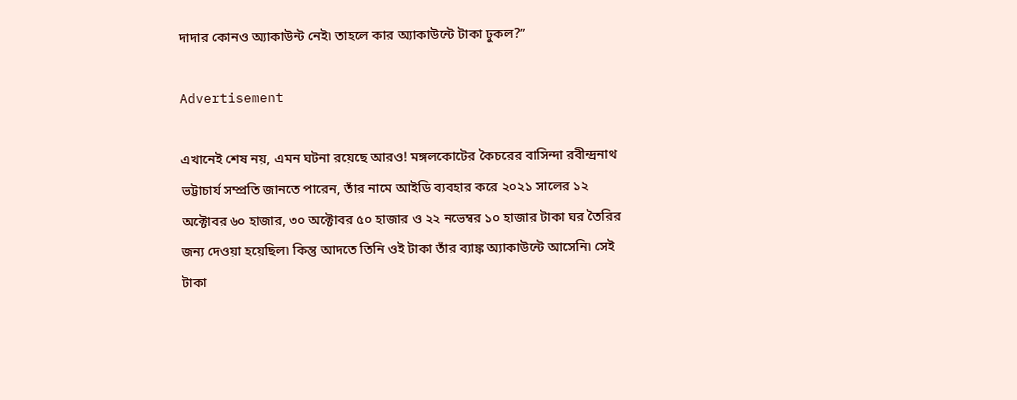দাদার কোনও অ্যাকাউন্ট নেই৷ তাহলে কার অ্যাকাউন্টে টাকা ঢুকল?”

Advertisement

এখানেই শেষ নয়, এমন ঘটনা রয়েছে আরও! মঙ্গলকোটের কৈচরের বাসিন্দা রবীন্দ্রনাথ ভট্টাচার্য সম্প্রতি জানতে পারেন, তাঁর নামে আইডি ব্যবহার করে ২০২১ সালের ১২ অক্টোবর ৬০ হাজার, ৩০ অক্টোবর ৫০ হাজার ও ২২ নভেম্বর ১০ হাজার টাকা ঘর তৈরির জন্য দেওয়া হয়েছিল৷ কিন্তু আদতে তিনি ওই টাকা তাঁর ব্যাঙ্ক অ্যাকাউন্টে আসেনি৷ সেই টাকা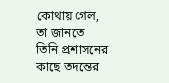কোথায় গেল, তা জানতে তিনি প্রশাসনের কাছে তদন্তের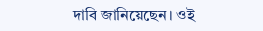দাবি জানিয়েছেন। ওই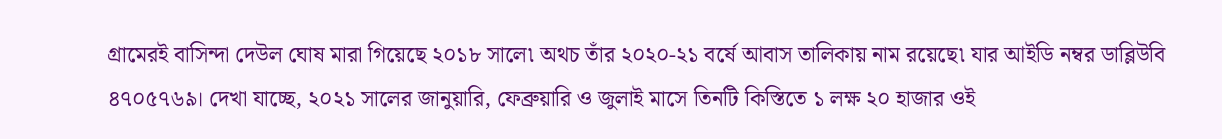গ্রামেরই বাসিন্দা দেউল ঘোষ মারা গিয়েছে ২০১৮ সালে৷ অথচ তাঁর ২০২০-২১ বর্ষে আবাস তালিকায় নাম রয়েছে৷ যার আইডি নম্বর ডাব্লিউবি ৪৭০৫৭৬৯। দেখা যাচ্ছে, ২০২১ সালের জানুয়ারি, ফেব্রুয়ারি ও জুলাই মাসে তিনটি কিস্তিতে ১ লক্ষ ২০ হাজার ওই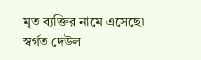মৃত ব্যক্তির নামে এসেছে৷ স্বর্গত দেউল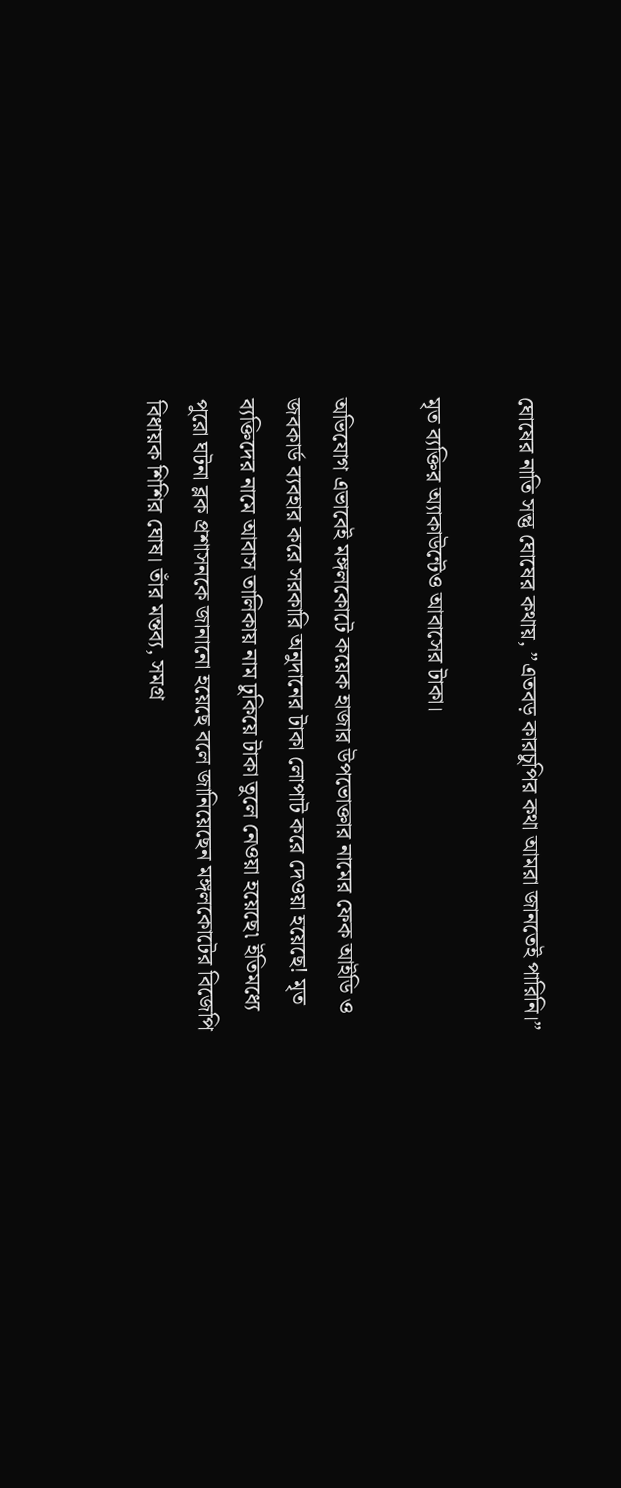ঘোষের নাতি সন্তু ঘোষের কথায়, ”এতবড় কারচুপির কথা আমরা জানতেই পারিনি।”

মৃত ব্যক্তির অ্যাকাউন্টেও আবাসের টাকা।

অভিযোগ এভাবেই মঙ্গলকোটে কয়েক হাজার উপভোক্তার নামের ফেক আইডি ও জবকার্ড ব্যবহার করে সরকারি অনুদানের টাকা লোপাট করে দেওয়া হয়েছে! মৃত ব্যক্তিদের নামে আবাস তালিকায় নাম ঢুকিয়ে টাকা তুলে নেওয়া হয়েছে৷ ইতিমধ্যে পুরো ঘটনা ব্লক প্রশাসনকে জানানো হয়েছে বলে জানিয়েছেন মঙ্গলকোটের বিজেপি বিধায়ক শিশির ঘোষ। তাঁর মন্তব্য, সমগ্র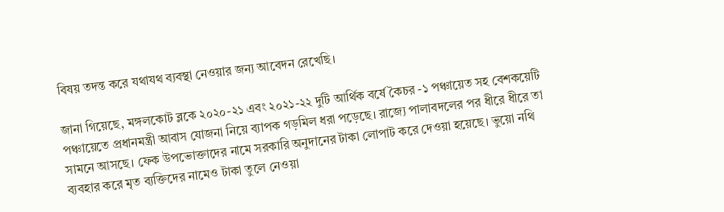বিষয় তদন্ত করে যথাযথ ব্যবস্থা নেওয়ার জন্য আবেদন রেখেছি।

জানা গিয়েছে, মঙ্গলকোট ব্লকে ২০২০-২১ এবং ২০২১-২২ দুটি আর্থিক বর্ষে কৈচর -১ পঞ্চায়েত সহ বেশকয়েটি পঞ্চায়েতে প্রধানমন্ত্রী আবাস যোজনা নিয়ে ব্যাপক গড়মিল ধরা পড়েছে। রাজ্যে পালাবদলের পর ধীরে ধীরে তা সামনে আসছে। ফেক উপভোক্তাদের নামে সরকারি অনুদানের টাকা লোপাট করে দেওয়া হয়েছে। ভুয়ো নথি ব্যবহার করে মৃত ব্যক্তিদের নামেও টাকা তুলে নেওয়া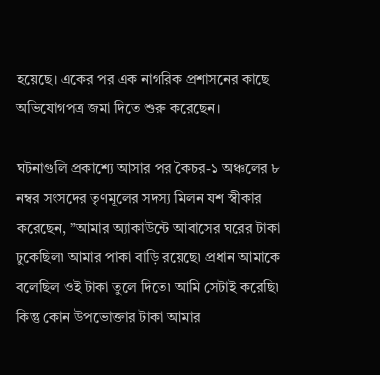হয়েছে। একের পর এক নাগরিক প্রশাসনের কাছে অভিযোগপত্র জমা দিতে শুরু করেছেন।

ঘটনাগুলি প্রকাশ্যে আসার পর কৈচর-১ অঞ্চলের ৮ নম্বর সংসদের তৃণমূলের সদস্য মিলন যশ স্বীকার করেছেন, ”আমার অ্যাকাউন্টে আবাসের ঘরের টাকা ঢুকেছিল৷ আমার পাকা বাড়ি রয়েছে৷ প্রধান আমাকে বলেছিল ওই টাকা তুলে দিতে৷ আমি সেটাই করেছি৷ কিন্তু কোন উপভোক্তার টাকা আমার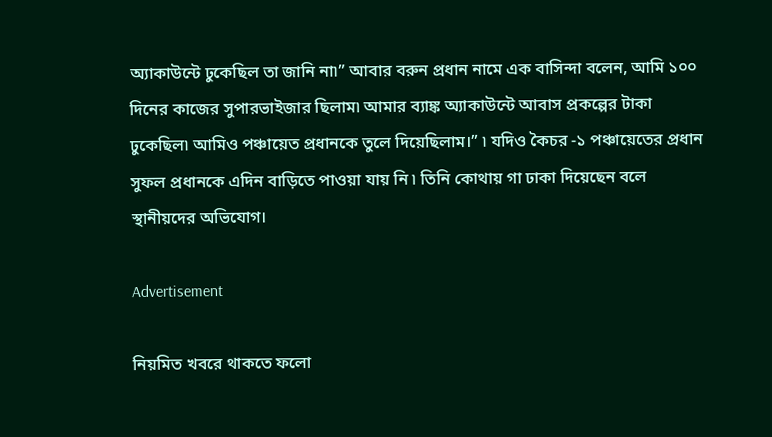অ্যাকাউন্টে ঢুকেছিল তা জানি না৷” আবার বরুন প্রধান নামে এক বাসিন্দা বলেন, আমি ১০০ দিনের কাজের সুপারভাইজার ছিলাম৷ আমার ব্যাঙ্ক অ্যাকাউন্টে আবাস প্রকল্পের টাকা ঢুকেছিল৷ আমিও পঞ্চায়েত প্রধানকে তুলে দিয়েছিলাম।” ৷ যদিও কৈচর -১ পঞ্চায়েতের প্রধান সুফল প্রধানকে এদিন বাড়িতে পাওয়া যায় নি ৷ তিনি কোথায় গা ঢাকা দিয়েছেন বলে স্থানীয়দের অভিযোগ।

Advertisement

নিয়মিত খবরে থাকতে ফলো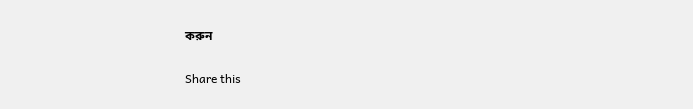করুন

Share this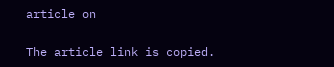article on

The article link is copied.